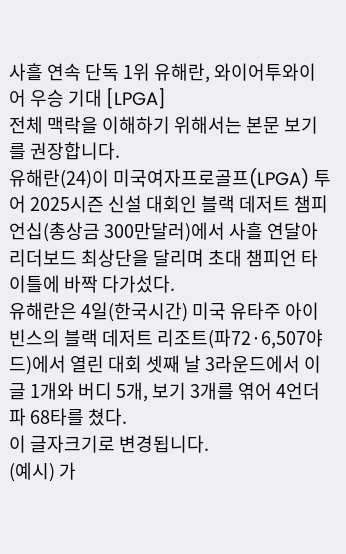사흘 연속 단독 1위 유해란, 와이어투와이어 우승 기대 [LPGA]
전체 맥락을 이해하기 위해서는 본문 보기를 권장합니다.
유해란(24)이 미국여자프로골프(LPGA) 투어 2025시즌 신설 대회인 블랙 데저트 챔피언십(총상금 300만달러)에서 사흘 연달아 리더보드 최상단을 달리며 초대 챔피언 타이틀에 바짝 다가섰다.
유해란은 4일(한국시간) 미국 유타주 아이빈스의 블랙 데저트 리조트(파72·6,507야드)에서 열린 대회 셋째 날 3라운드에서 이글 1개와 버디 5개, 보기 3개를 엮어 4언더파 68타를 쳤다.
이 글자크기로 변경됩니다.
(예시) 가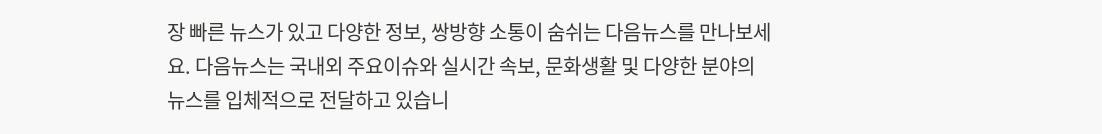장 빠른 뉴스가 있고 다양한 정보, 쌍방향 소통이 숨쉬는 다음뉴스를 만나보세요. 다음뉴스는 국내외 주요이슈와 실시간 속보, 문화생활 및 다양한 분야의 뉴스를 입체적으로 전달하고 있습니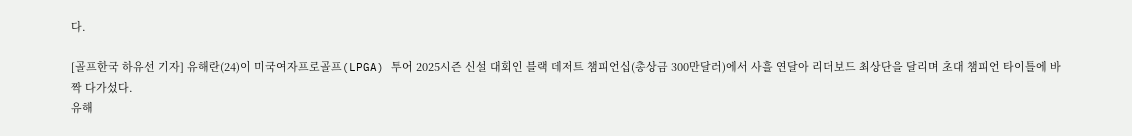다.

[골프한국 하유선 기자] 유해란(24)이 미국여자프로골프(LPGA) 투어 2025시즌 신설 대회인 블랙 데저트 챔피언십(총상금 300만달러)에서 사흘 연달아 리더보드 최상단을 달리며 초대 챔피언 타이틀에 바짝 다가섰다.
유해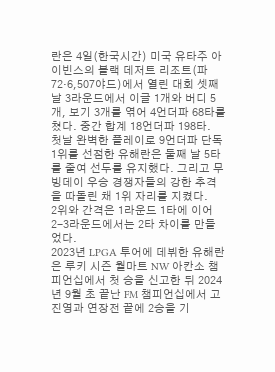란은 4일(한국시간) 미국 유타주 아이빈스의 블랙 데저트 리조트(파72·6,507야드)에서 열린 대회 셋째 날 3라운드에서 이글 1개와 버디 5개, 보기 3개를 엮어 4언더파 68타를 쳤다. 중간 합계 18언더파 198타.
첫날 완벽한 플레이로 9언더파 단독 1위를 선점한 유해란은 둘째 날 5타를 줄여 선두를 유지했다. 그리고 무빙데이 우승 경쟁자들의 강한 추격을 따돌린 채 1위 자리를 지켰다.
2위와 간격은 1라운드 1타에 이어 2-3라운드에서는 2타 차이를 만들었다.
2023년 LPGA 투어에 데뷔한 유해란은 루키 시즌 월마트 NW 아칸소 챔피언십에서 첫 승을 신고한 뒤 2024년 9월 초 끝난 FM 챔피언십에서 고진영과 연장전 끝에 2승을 기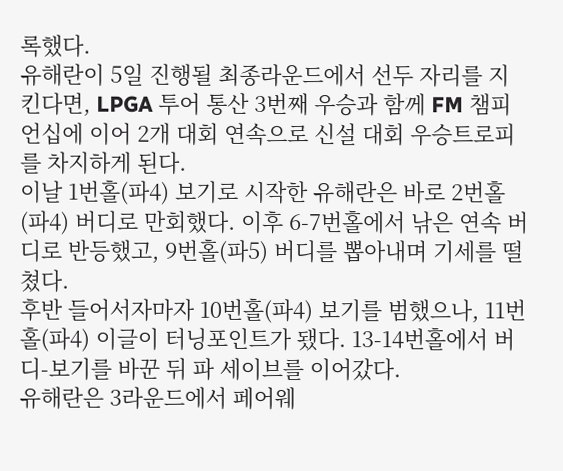록했다.
유해란이 5일 진행될 최종라운드에서 선두 자리를 지킨다면, LPGA 투어 통산 3번째 우승과 함께 FM 챔피언십에 이어 2개 대회 연속으로 신설 대회 우승트로피를 차지하게 된다.
이날 1번홀(파4) 보기로 시작한 유해란은 바로 2번홀(파4) 버디로 만회했다. 이후 6-7번홀에서 낚은 연속 버디로 반등했고, 9번홀(파5) 버디를 뽑아내며 기세를 떨쳤다.
후반 들어서자마자 10번홀(파4) 보기를 범했으나, 11번홀(파4) 이글이 터닝포인트가 됐다. 13-14번홀에서 버디-보기를 바꾼 뒤 파 세이브를 이어갔다.
유해란은 3라운드에서 페어웨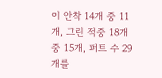이 안착 14개 중 11개, 그린 적중 18개 중 15개, 퍼트 수 29개를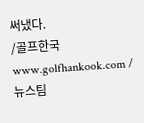써냈다.
/골프한국 www.golfhankook.com /뉴스팀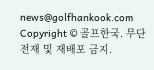news@golfhankook.com
Copyright © 골프한국. 무단전재 및 재배포 금지.